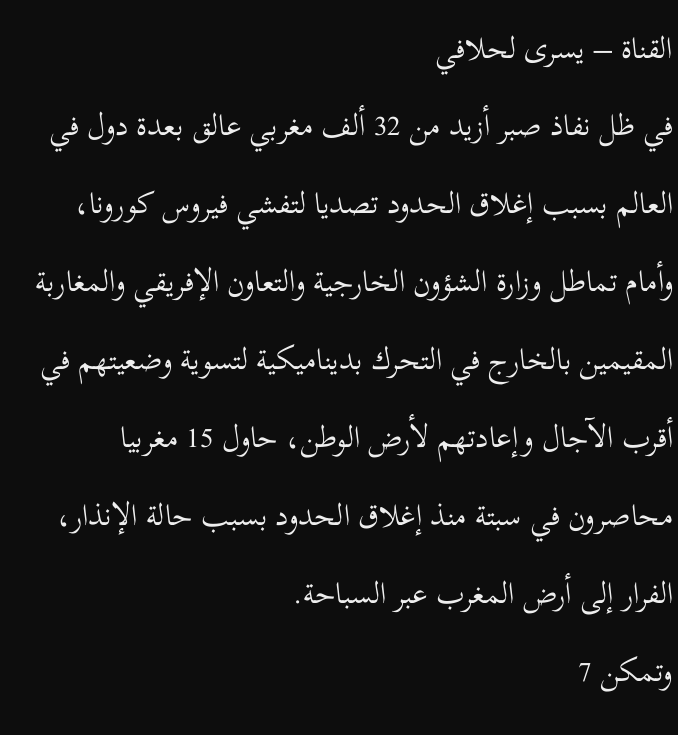القناة – يسرى لحلافي
في ظل نفاذ صبر أزيد من 32 ألف مغربي عالق بعدة دول في العالم بسبب إغلاق الحدود تصديا لتفشي فيروس كورونا، وأمام تماطل وزارة الشؤون الخارجية والتعاون الإفريقي والمغاربة المقيمين بالخارج في التحرك بديناميكية لتسوية وضعيتهم في أقرب الآجال وإعادتهم لأرض الوطن، حاول 15 مغربيا محاصرون في سبتة منذ إغلاق الحدود بسبب حالة الإنذار، الفرار إلى أرض المغرب عبر السباحة.
وتمكن 7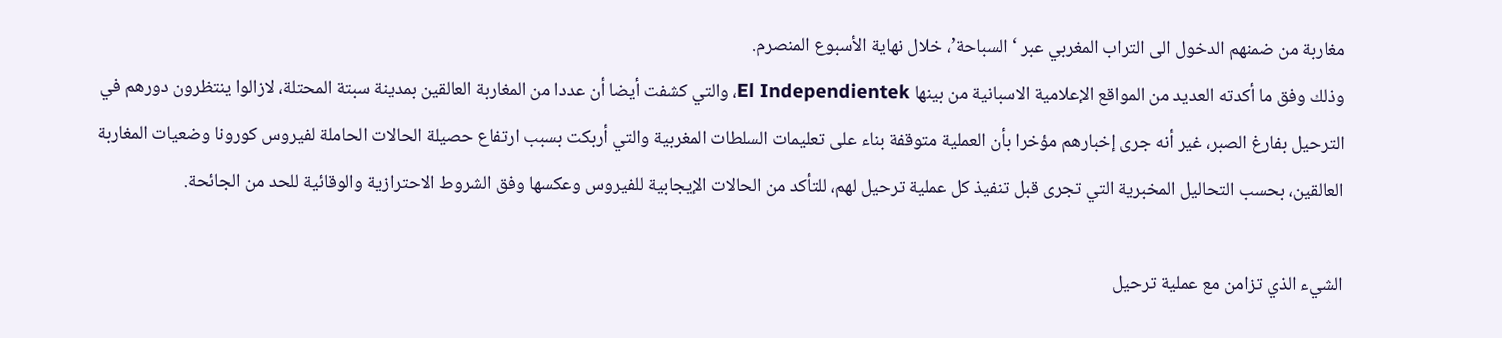مغاربة من ضمنهم الدخول الى التراب المغربي عبر ‘السباحة’، خلال نهاية الأسبوع المنصرم.
وذلك وفق ما أكدته العديد من المواقع الإعلامية الاسبانية من بينها El Independientek، والتي كشفت أيضا أن عددا من المغاربة العالقين بمدينة سبتة المحتلة، لازالوا ينتظرون دورهم في الترحيل بفارغ الصبر، غير أنه جرى إخبارهم مؤخرا بأن العملية متوقفة بناء على تعليمات السلطات المغربية والتي أربكت بسبب ارتفاع حصيلة الحالات الحاملة لفيروس كورونا وضعيات المغاربة العالقين، بحسب التحاليل المخبرية التي تجرى قبل تنفيذ كل عملية ترحيل لهم، للتأكد من الحالات الإيجابية للفيروس وعكسها وفق الشروط الاحترازية والوقائية للحد من الجائحة.

الشيء الذي تزامن مع عملية ترحيل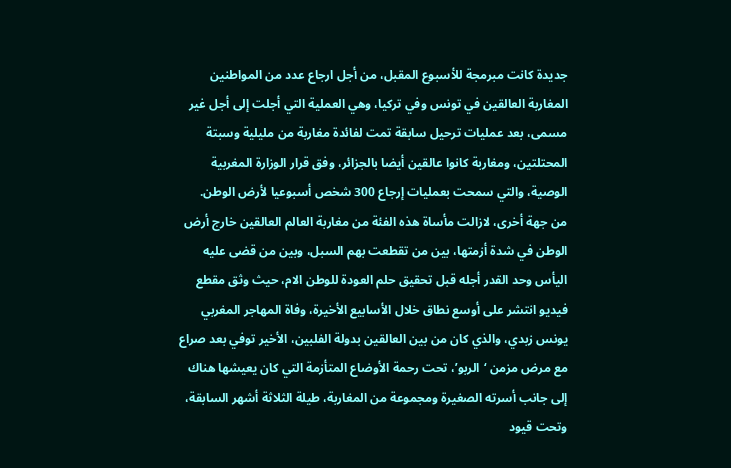جديدة كانت مبرمجة للأسبوع المقبل، من أجل ارجاع عدد من المواطنين المغاربة العالقين في تونس وفي تركيا، وهي العملية التي أجلت إلى أجل غير مسمى، بعد عمليات ترحيل سابقة تمت لفائدة مغاربة من مليلية وسبتة المحتلتين، ومغاربة كانوا عالقين أيضا بالجزائر، وفق قرار الوزارة المغربية الوصية، والتي سمحت بعمليات إرجاع 300 شخص أسبوعيا لأرض الوطن.
من جهة أخرى، لازالت مأساة هذه الفئة من مغاربة العالم العالقين خارج أرض الوطن في شدة أزمتها، بين من تقطعت بهم السبل، وبين من قضى عليه اليأس وحد القدر أجله قبل تحقيق حلم العودة للوطن الام، حيث وثق مقطع فيديو انتشر على أوسع نطاق خلال الأسابيع الأخيرة، وفاة المهاجر المغربي يونس زبدي، والذي كان من بين العالقين بدولة الفلبين، الأخير توفي بعد صراع مع مرض مزمن ‘الربو’، تحت رحمة الأوضاع المتأزمة التي كان يعيشها هناك إلى جانب أسرته الصغيرة ومجموعة من المغاربة، طيلة الثلاثة أشهر السابقة، وتحت قيود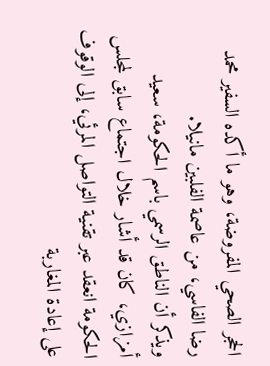الحجر الصحي المفروضة، وهو ما أكده السفير محمد رضا الفاسي، من عاصمة الفلبين مانيلا.
ويذكر أن الناطق الرسمي باسم الحكومة، سعيد أمزازي، كان قد أشار خلال اجتماع سابق لمجلس الحكومة انعقد عبر تقنية التواصل المرئي، إلى الوقوف على إعادة المغاربة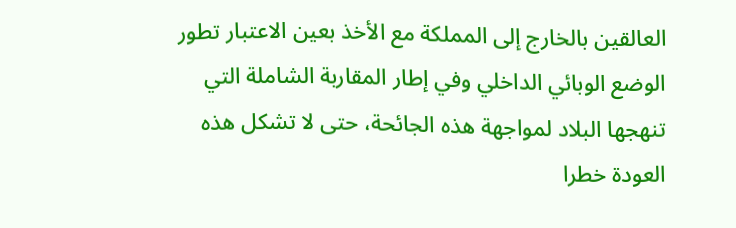العالقين بالخارج إلى المملكة مع الأخذ بعين الاعتبار تطور الوضع الوبائي الداخلي وفي إطار المقاربة الشاملة التي تنهجها البلاد لمواجهة هذه الجائحة، حتى لا تشكل هذه العودة خطرا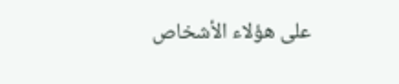على هؤلاء الأشخاص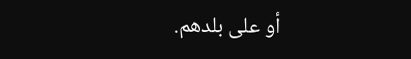أو على بلدهم.